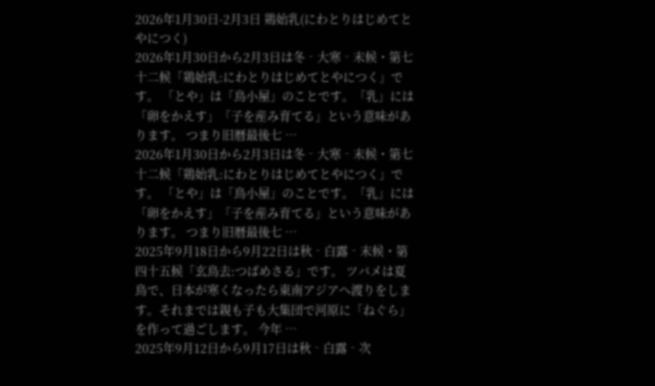2026年1月30日-2月3日 鶏始乳(にわとりはじめてとやにつく)
2026年1月30日から2月3日は冬‐大寒‐末候・第七十二候「鶏始乳:にわとりはじめてとやにつく」です。 「とや」は「鳥小屋」のことです。「乳」には「卵をかえす」「子を産み育てる」という意味があります。 つまり旧暦最後七 …
2026年1月30日から2月3日は冬‐大寒‐末候・第七十二候「鶏始乳:にわとりはじめてとやにつく」です。 「とや」は「鳥小屋」のことです。「乳」には「卵をかえす」「子を産み育てる」という意味があります。 つまり旧暦最後七 …
2025年9月18日から9月22日は秋‐白露‐末候・第四十五候「玄鳥去:つばめさる」です。 ツバメは夏鳥で、日本が寒くなったら東南アジアへ渡りをします。それまでは親も子も大集団で河原に「ねぐら」を作って過ごします。 今年 …
2025年9月12日から9月17日は秋‐白露‐次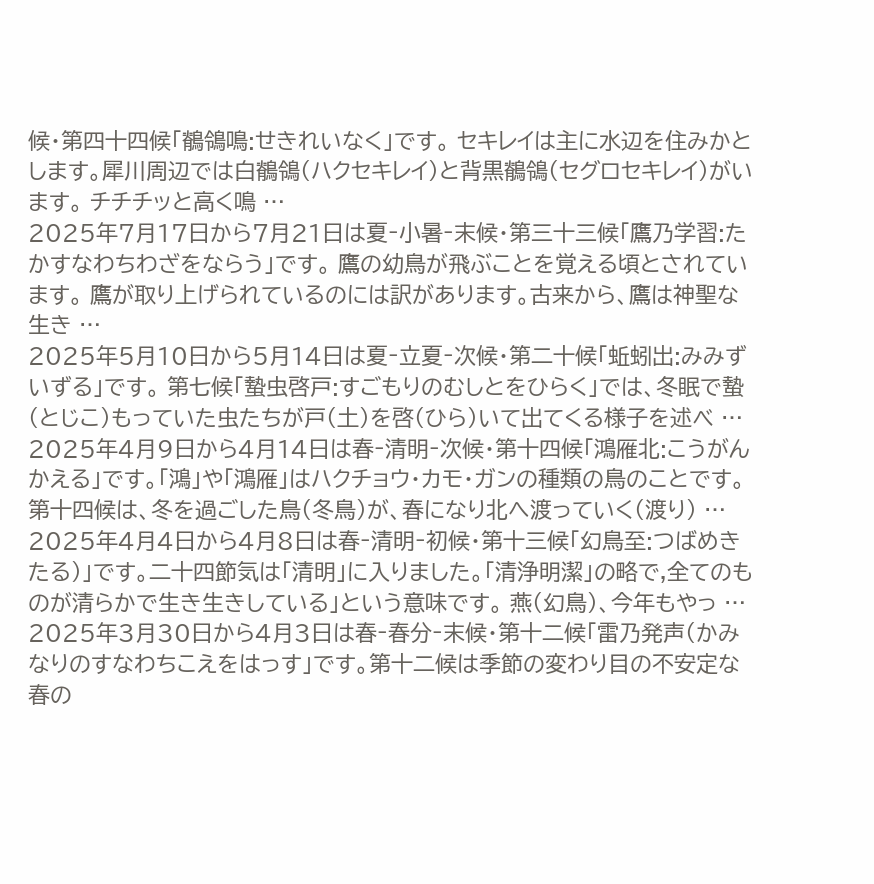候・第四十四候「鶺鴒鳴:せきれいなく」です。 セキレイは主に水辺を住みかとします。犀川周辺では白鶺鴒(ハクセキレイ)と背黒鶺鴒(セグロセキレイ)がいます。 チチチッと高く鳴 …
2025年7月17日から7月21日は夏‐小暑‐末候・第三十三候「鷹乃学習:たかすなわちわざをならう」です。 鷹の幼鳥が飛ぶことを覚える頃とされています。 鷹が取り上げられているのには訳があります。古来から、鷹は神聖な生き …
2025年5月10日から5月14日は夏‐立夏‐次候・第二十候「蚯蚓出:みみずいずる」です。 第七候「蟄虫啓戸:すごもりのむしとをひらく」では、冬眠で蟄(とじこ)もっていた虫たちが戸(土)を啓(ひら)いて出てくる様子を述べ …
2025年4月9日から4月14日は春‐清明‐次候・第十四候「鴻雁北:こうがんかえる」です。「鴻」や「鴻雁」はハクチョウ・カモ・ガンの種類の鳥のことです。第十四候は、冬を過ごした鳥(冬鳥)が、春になり北へ渡っていく(渡り) …
2025年4月4日から4月8日は春‐清明‐初候・第十三候「幻鳥至:つばめきたる)」です。二十四節気は「清明」に入りました。「清浄明潔」の略で,全てのものが清らかで生き生きしている」という意味です。 燕(幻鳥)、今年もやっ …
2025年3月30日から4月3日は春‐春分‐末候・第十二候「雷乃発声(かみなりのすなわちこえをはっす」です。第十二候は季節の変わり目の不安定な春の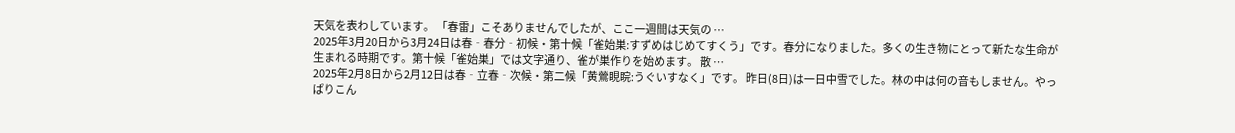天気を表わしています。 「春雷」こそありませんでしたが、ここ一週間は天気の …
2025年3月20日から3月24日は春‐春分‐初候・第十候「雀始巣:すずめはじめてすくう」です。春分になりました。多くの生き物にとって新たな生命が生まれる時期です。第十候「雀始巣」では文字通り、雀が巣作りを始めます。 散 …
2025年2月8日から2月12日は春‐立春‐次候・第二候「黄鶯睍睆:うぐいすなく」です。 昨日(8日)は一日中雪でした。林の中は何の音もしません。やっぱりこん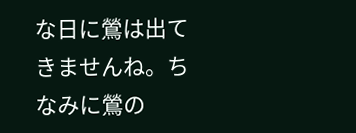な日に鶯は出てきませんね。ちなみに鶯の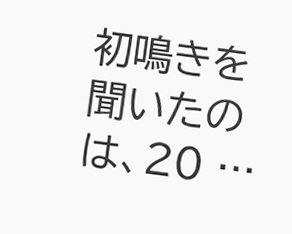初鳴きを聞いたのは、20 …